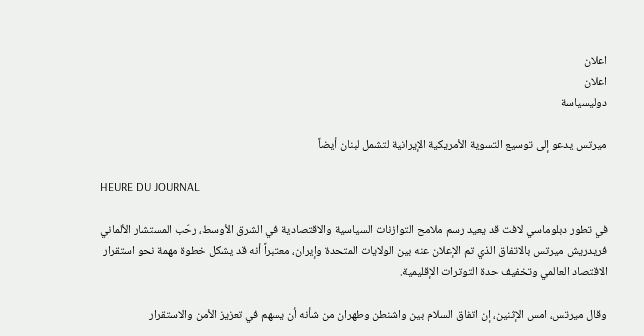اعلان
اعلان
دوليسياسة

ميرتس يدعو إلى توسيع التسوية الأمريكية الإيرانية لتشمل لبنان أيضاً

HEURE DU JOURNAL

في تطور دبلوماسي لافت قد يعيد رسم ملامح التوازنات السياسية والاقتصادية في الشرق الأوسط، رحّب المستشار الألماني فريدريش ميرتس بالاتفاق الذي تم الإعلان عنه بين الولايات المتحدة وإيران، معتبراً أنه قد يشكل خطوة مهمة نحو استقرار الاقتصاد العالمي وتخفيف حدة التوترات الإقليمية.

وقال ميرتس، امس الإثنين، إن اتفاق السلام بين واشنطن وطهران من شأنه أن يسهم في تعزيز الأمن والاستقرار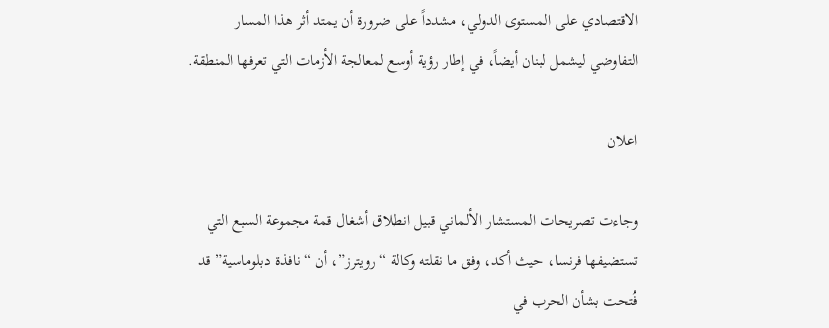الاقتصادي على المستوى الدولي، مشدداً على ضرورة أن يمتد أثر هذا المسار التفاوضي ليشمل لبنان أيضاً، في إطار رؤية أوسع لمعالجة الأزمات التي تعرفها المنطقة.

اعلان

وجاءت تصريحات المستشار الألماني قبيل انطلاق أشغال قمة مجموعة السبع التي تستضيفها فرنسا، حيث أكد، وفق ما نقلته وكالة “رويترز”، أن “نافذة دبلوماسية” قد فُتحت بشأن الحرب في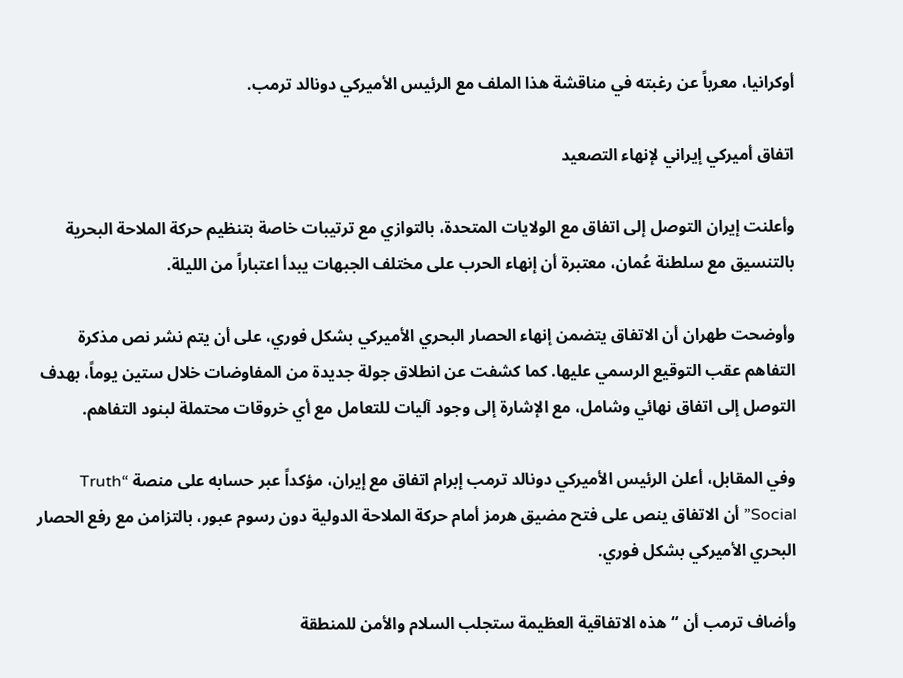أوكرانيا، معرباً عن رغبته في مناقشة هذا الملف مع الرئيس الأميركي دونالد ترمب.

اتفاق أميركي إيراني لإنهاء التصعيد

وأعلنت إيران التوصل إلى اتفاق مع الولايات المتحدة، بالتوازي مع ترتيبات خاصة بتنظيم حركة الملاحة البحرية بالتنسيق مع سلطنة عُمان، معتبرة أن إنهاء الحرب على مختلف الجبهات يبدأ اعتباراً من الليلة.

وأوضحت طهران أن الاتفاق يتضمن إنهاء الحصار البحري الأميركي بشكل فوري، على أن يتم نشر نص مذكرة التفاهم عقب التوقيع الرسمي عليها. كما كشفت عن انطلاق جولة جديدة من المفاوضات خلال ستين يوماً، بهدف التوصل إلى اتفاق نهائي وشامل، مع الإشارة إلى وجود آليات للتعامل مع أي خروقات محتملة لبنود التفاهم.

وفي المقابل، أعلن الرئيس الأميركي دونالد ترمب إبرام اتفاق مع إيران، مؤكداً عبر حسابه على منصة “Truth Social” أن الاتفاق ينص على فتح مضيق هرمز أمام حركة الملاحة الدولية دون رسوم عبور، بالتزامن مع رفع الحصار البحري الأميركي بشكل فوري.

وأضاف ترمب أن “هذه الاتفاقية العظيمة ستجلب السلام والأمن للمنطقة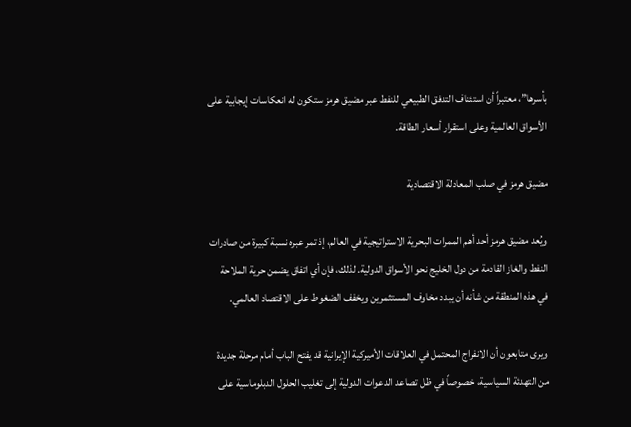بأسرها”، معتبراً أن استئناف التدفق الطبيعي للنفط عبر مضيق هرمز ستكون له انعكاسات إيجابية على الأسواق العالمية وعلى استقرار أسعار الطاقة.

مضيق هرمز في صلب المعادلة الاقتصادية

ويُعد مضيق هرمز أحد أهم الممرات البحرية الاستراتيجية في العالم، إذ تمر عبره نسبة كبيرة من صادرات النفط والغاز القادمة من دول الخليج نحو الأسواق الدولية. لذلك، فإن أي اتفاق يضمن حرية الملاحة في هذه المنطقة من شأنه أن يبدد مخاوف المستثمرين ويخفف الضغوط على الاقتصاد العالمي.

ويرى متابعون أن الانفراج المحتمل في العلاقات الأميركية الإيرانية قد يفتح الباب أمام مرحلة جديدة من التهدئة السياسية، خصوصاً في ظل تصاعد الدعوات الدولية إلى تغليب الحلول الدبلوماسية على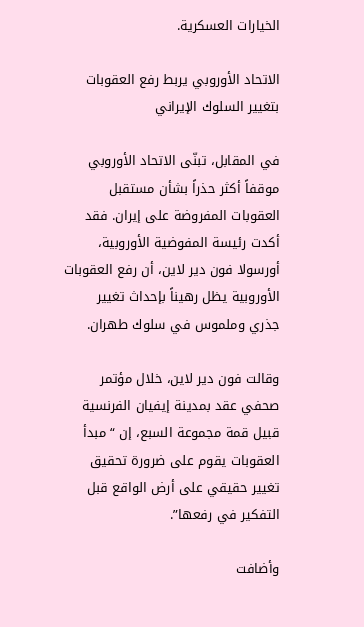الخيارات العسكرية.

الاتحاد الأوروبي يربط رفع العقوبات بتغيير السلوك الإيراني

في المقابل، تبنّى الاتحاد الأوروبي موقفاً أكثر حذراً بشأن مستقبل العقوبات المفروضة على إيران. فقد أكدت رئيسة المفوضية الأوروبية، أورسولا فون دير لاين، أن رفع العقوبات الأوروبية يظل رهيناً بإحداث تغيير جذري وملموس في سلوك طهران.

وقالت فون دير لاين، خلال مؤتمر صحفي عقد بمدينة إيفيان الفرنسية قبيل قمة مجموعة السبع، إن “مبدأ العقوبات يقوم على ضرورة تحقيق تغيير حقيقي على أرض الواقع قبل التفكير في رفعها”.

وأضافت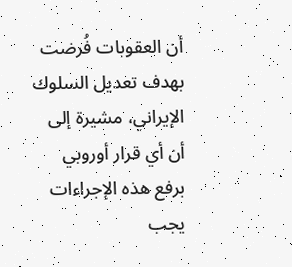أن العقوبات فُرضت بهدف تعديل السلوك الإيراني، مشيرة إلى أن أي قرار أوروبي برفع هذه الإجراءات يجب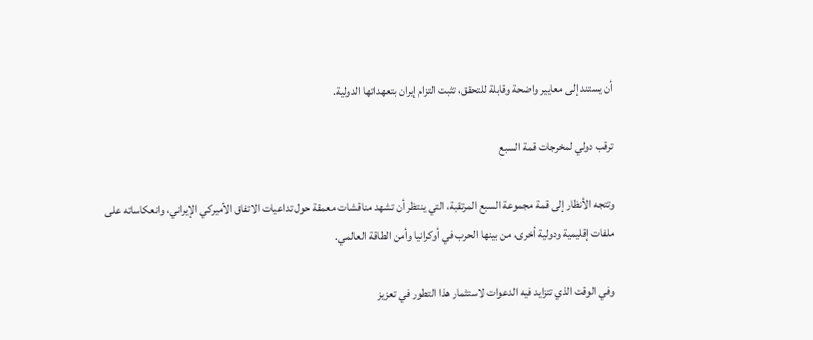أن يستند إلى معايير واضحة وقابلة للتحقق، تثبت التزام إيران بتعهداتها الدولية.

ترقب دولي لمخرجات قمة السبع

وتتجه الأنظار إلى قمة مجموعة السبع المرتقبة، التي ينتظر أن تشهد مناقشات معمقة حول تداعيات الاتفاق الأميركي الإيراني، وانعكاساته على ملفات إقليمية ودولية أخرى، من بينها الحرب في أوكرانيا وأمن الطاقة العالمي.

وفي الوقت الذي تتزايد فيه الدعوات لاستثمار هذا التطور في تعزيز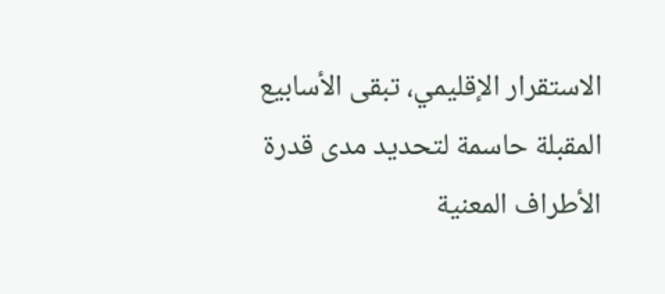الاستقرار الإقليمي، تبقى الأسابيع المقبلة حاسمة لتحديد مدى قدرة الأطراف المعنية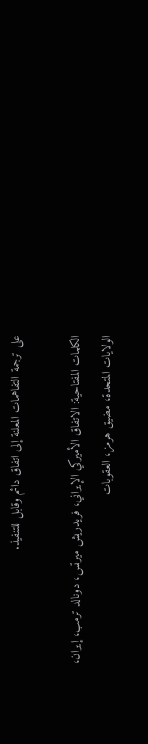على ترجمة التفاهمات المعلنة إلى اتفاق دائم وقابل للتنفيذ.

الكلمات المفتاحية: الاتفاق الأميركي الإيراني، فريدريش ميرتس، دونالد ترمب، إيران، الولايات المتحدة، مضيق هرمز، العقوبات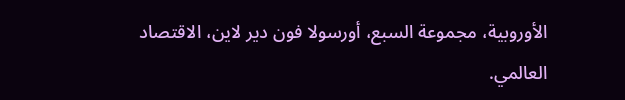الأوروبية، مجموعة السبع، أورسولا فون دير لاين، الاقتصاد العالمي.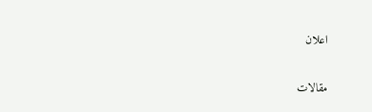اعلان

مقالات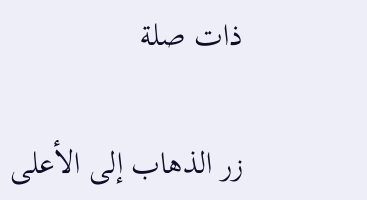ذات صلة

زر الذهاب إلى الأعلى